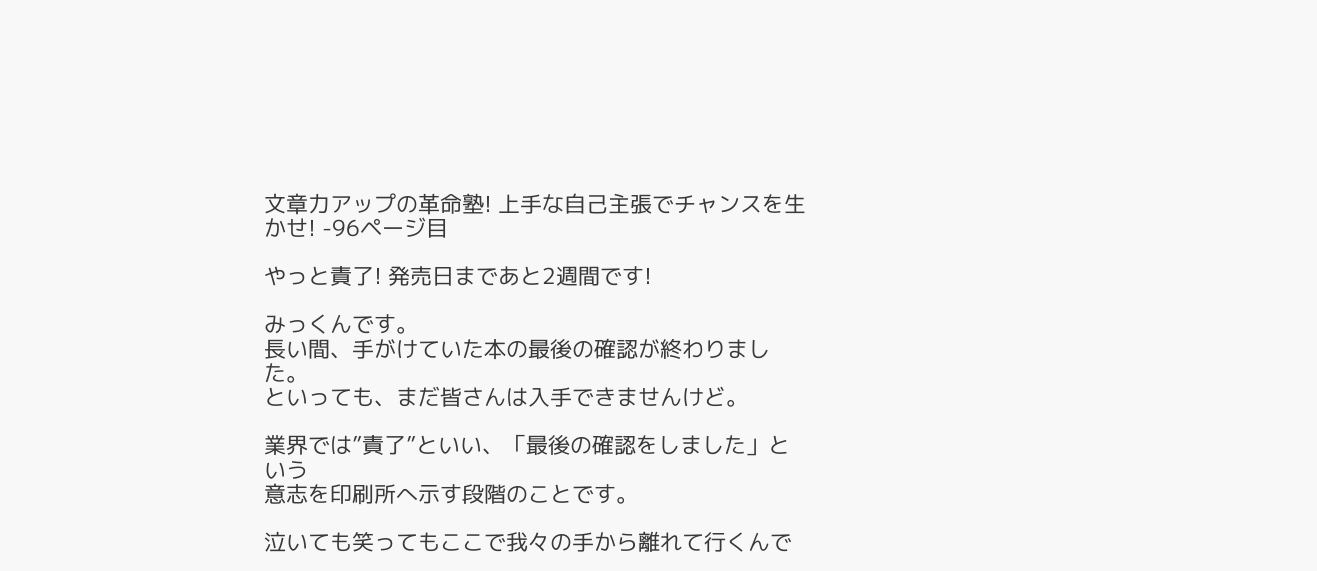文章力アップの革命塾! 上手な自己主張でチャンスを生かせ! -96ページ目

やっと責了! 発売日まであと2週間です!

みっくんです。
長い間、手がけていた本の最後の確認が終わりました。
といっても、まだ皆さんは入手できませんけど。

業界では”責了”といい、「最後の確認をしました」という
意志を印刷所へ示す段階のことです。

泣いても笑ってもここで我々の手から離れて行くんで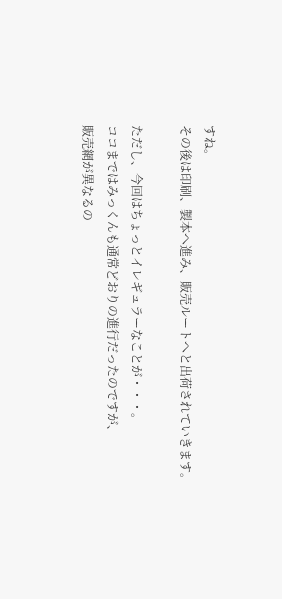すね。
その後は印刷、製本へ進み、販売ルートへと出荷されていきます。

ただし、今回はちょっとイレギュラーなことが・・・。
ココまではみっくんも通常どおりの進行だったのですが、
販売網が異なるの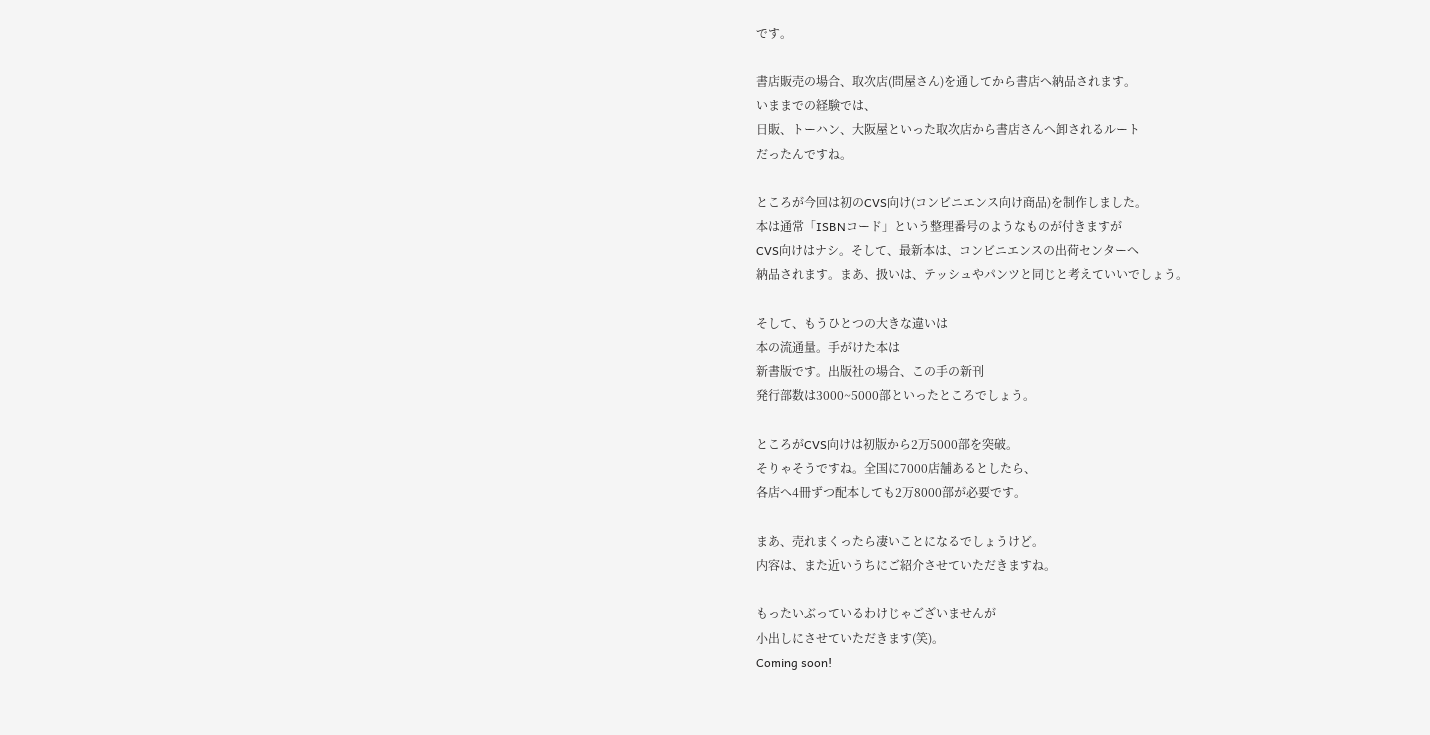です。

書店販売の場合、取次店(問屋さん)を通してから書店へ納品されます。
いままでの経験では、
日販、トーハン、大阪屋といった取次店から書店さんへ卸されるルート
だったんですね。

ところが今回は初のCVS向け(コンビニエンス向け商品)を制作しました。
本は通常「ISBNコード」という整理番号のようなものが付きますが
CVS向けはナシ。そして、最新本は、コンビニエンスの出荷センターへ
納品されます。まあ、扱いは、テッシュやパンツと同じと考えていいでしょう。

そして、もうひとつの大きな違いは
本の流通量。手がけた本は
新書版です。出版社の場合、この手の新刊
発行部数は3000~5000部といったところでしょう。

ところがCVS向けは初版から2万5000部を突破。
そりゃそうですね。全国に7000店舗あるとしたら、
各店へ4冊ずつ配本しても2万8000部が必要です。

まあ、売れまくったら凄いことになるでしょうけど。
内容は、また近いうちにご紹介させていただきますね。

もったいぶっているわけじゃございませんが
小出しにさせていただきます(笑)。
Coming soon!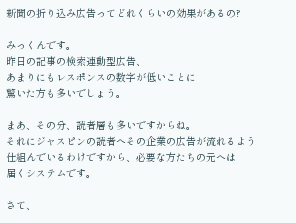新聞の折り込み広告ってどれくらいの効果があるの?

みっくんです。
昨日の記事の検索連動型広告、
あまりにもレスポンスの数字が低いことに
驚いた方も多いでしょう。

まあ、その分、読者層も多いですからね。
それにジャスピンの読者へその企業の広告が流れるよう
仕組んでいるわけですから、必要な方たちの元へは
届くシステムです。

さて、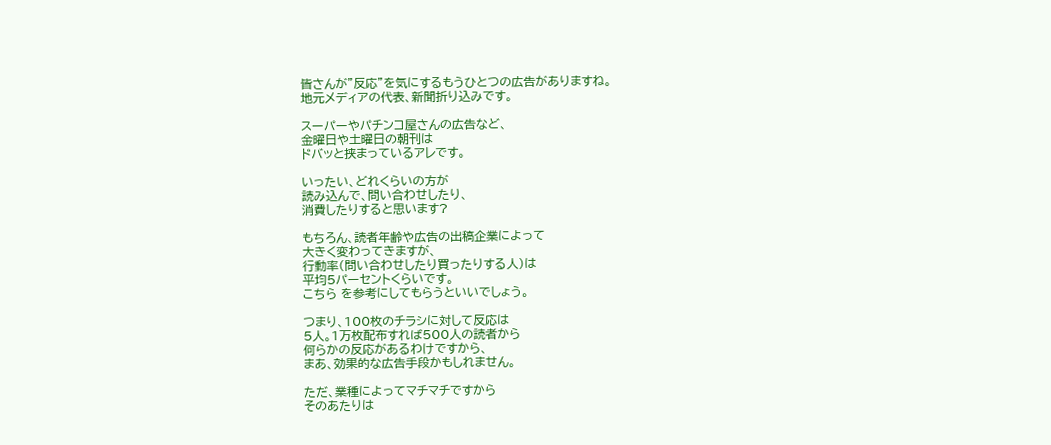皆さんが”反応”を気にするもうひとつの広告がありますね。
地元メディアの代表、新聞折り込みです。

スーパーやパチンコ屋さんの広告など、
金曜日や土曜日の朝刊は
ドバッと挟まっているアレです。

いったい、どれくらいの方が
読み込んで、問い合わせしたり、
消費したりすると思います?

もちろん、読者年齢や広告の出稿企業によって
大きく変わってきますが、
行動率(問い合わせしたり買ったりする人)は
平均5パーセントくらいです。
こちら を参考にしてもらうといいでしょう。

つまり、100枚のチラシに対して反応は
5人。1万枚配布すれば500人の読者から
何らかの反応があるわけですから、
まあ、効果的な広告手段かもしれません。

ただ、業種によってマチマチですから
そのあたりは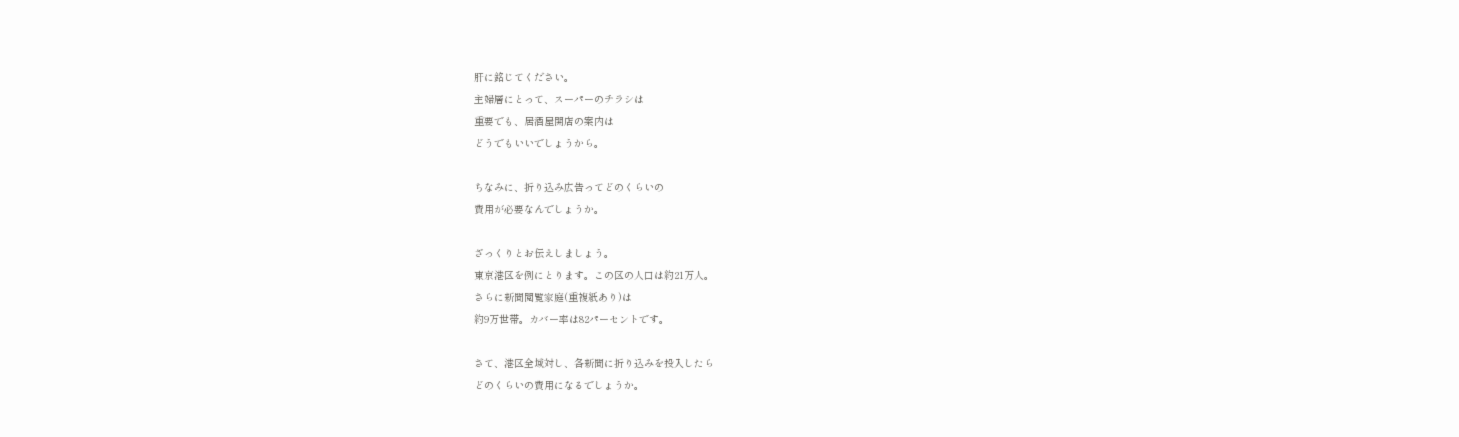肝に銘じてください。
主婦層にとって、スーパーのチラシは
重要でも、居酒屋開店の案内は
どうでもいいでしょうから。

ちなみに、折り込み広告ってどのくらいの
費用が必要なんでしょうか。

ざっくりとお伝えしましょう。
東京港区を例にとります。この区の人口は約21万人。
さらに新聞閲覧家庭(重複紙あり)は
約9万世帯。カバー率は82パーセントです。

さて、港区全域対し、各新聞に折り込みを投入したら
どのくらいの費用になるでしょうか。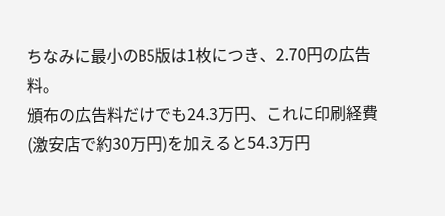ちなみに最小のB5版は1枚につき、2.70円の広告料。
頒布の広告料だけでも24.3万円、これに印刷経費
(激安店で約30万円)を加えると54.3万円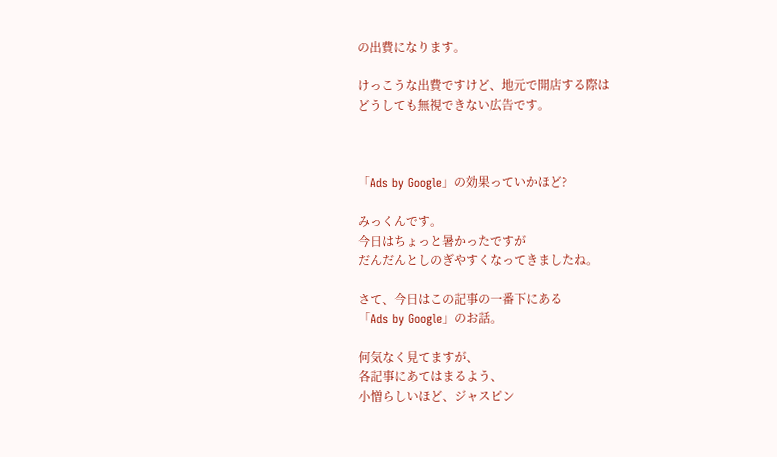の出費になります。

けっこうな出費ですけど、地元で開店する際は
どうしても無視できない広告です。



「Ads by Google」の効果っていかほど?

みっくんです。
今日はちょっと暑かったですが
だんだんとしのぎやすくなってきましたね。

さて、今日はこの記事の一番下にある
「Ads by Google」のお話。

何気なく見てますが、
各記事にあてはまるよう、
小憎らしいほど、ジャスピン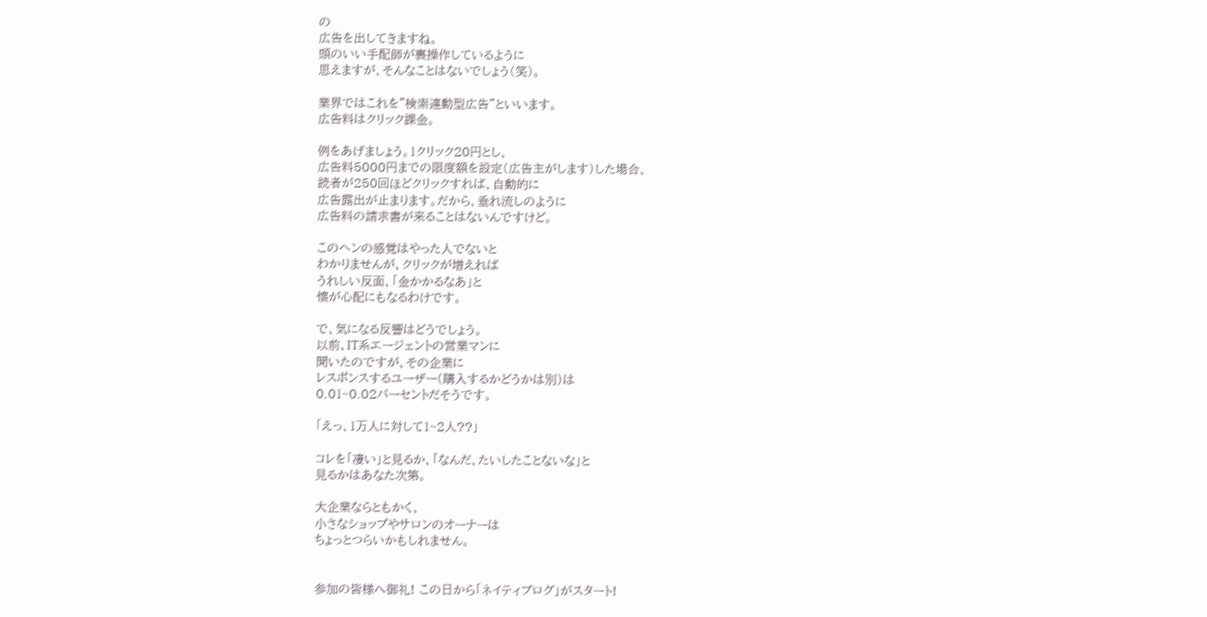の
広告を出してきますね。
頭のいい手配師が裏操作しているように
思えますが、そんなことはないでしょう(笑)。

業界ではこれを”検索連動型広告”といいます。
広告料はクリック課金。

例をあげましょう。1クリック20円とし、
広告料5000円までの限度額を設定(広告主がします)した場合、
読者が250回ほどクリックすれば、自動的に
広告露出が止まります。だから、垂れ流しのように
広告料の請求書が来ることはないんですけど。

このヘンの感覚はやった人でないと
わかりませんが、クリックが増えれば
うれしい反面、「金かかるなあ」と
懐が心配にもなるわけです。

で、気になる反響はどうでしょう。
以前、IT系エージェントの営業マンに
聞いたのですが、その企業に
レスポンスするユーザー(購入するかどうかは別)は
0.01~0.02パーセントだそうです。

「えっ、1万人に対して1~2人??」

コレを「凄い」と見るか、「なんだ、たいしたことないな」と
見るかはあなた次第。

大企業ならともかく、
小さなショップやサロンのオーナーは
ちょっとつらいかもしれません。


参加の皆様へ御礼! この日から「ネイティブログ」がスタート!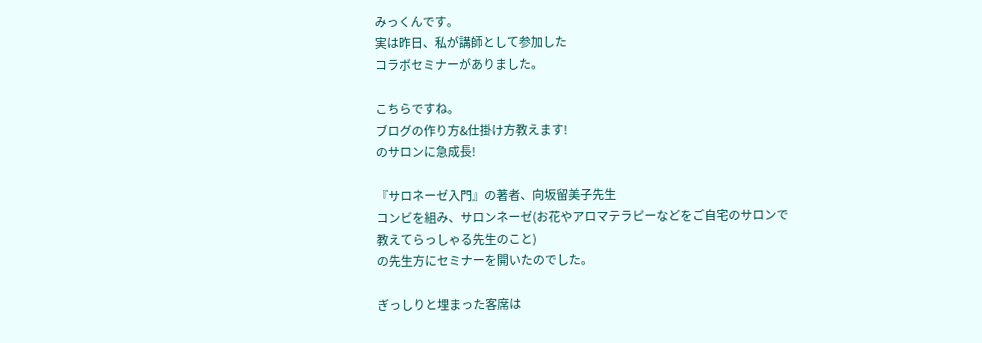みっくんです。
実は昨日、私が講師として参加した
コラボセミナーがありました。

こちらですね。
ブログの作り方&仕掛け方教えます!
のサロンに急成長!

『サロネーゼ入門』の著者、向坂留美子先生
コンビを組み、サロンネーゼ(お花やアロマテラピーなどをご自宅のサロンで
教えてらっしゃる先生のこと)
の先生方にセミナーを開いたのでした。

ぎっしりと埋まった客席は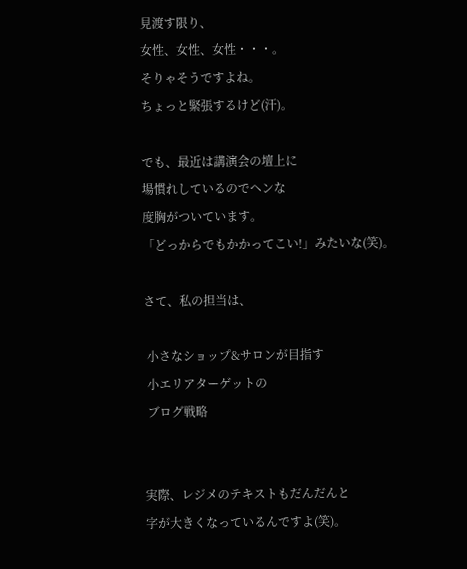見渡す限り、
女性、女性、女性・・・。
そりゃそうですよね。
ちょっと緊張するけど(汗)。

でも、最近は講演会の壇上に
場慣れしているのでヘンな
度胸がついています。
「どっからでもかかってこい!」みたいな(笑)。

さて、私の担当は、

 小さなショップ&サロンが目指す
 小エリアターゲットの
 ブログ戦略


実際、レジメのテキストもだんだんと
字が大きくなっているんですよ(笑)。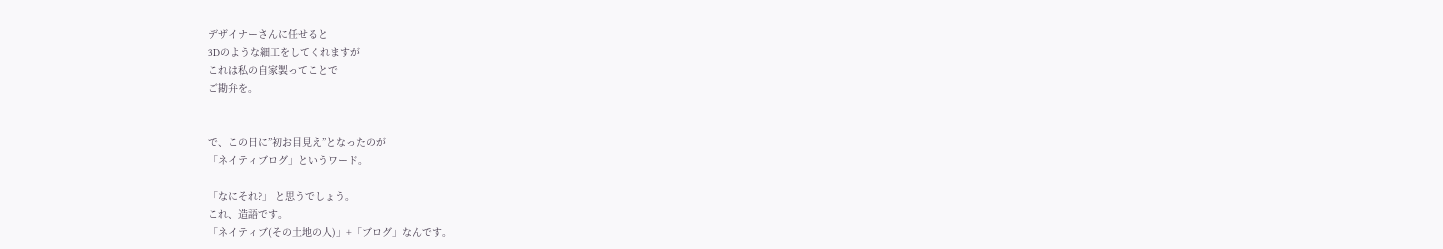デザイナーさんに任せると
3Dのような細工をしてくれますが
これは私の自家製ってことで
ご勘弁を。


で、この日に”初お目見え”となったのが
「ネイティブログ」というワード。

「なにそれ?」 と思うでしょう。
これ、造語です。
「ネイティブ(その土地の人)」+「ブログ」なんです。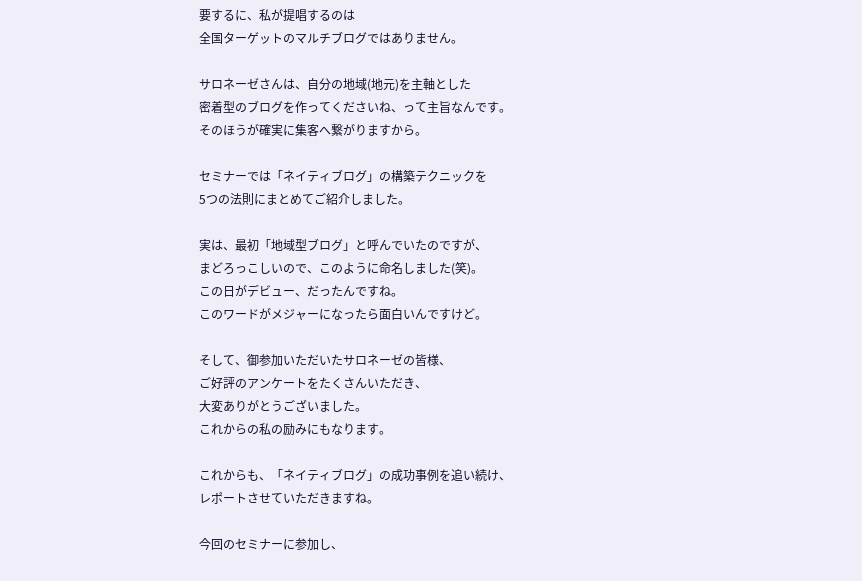要するに、私が提唱するのは
全国ターゲットのマルチブログではありません。

サロネーゼさんは、自分の地域(地元)を主軸とした
密着型のブログを作ってくださいね、って主旨なんです。
そのほうが確実に集客へ繋がりますから。

セミナーでは「ネイティブログ」の構築テクニックを
5つの法則にまとめてご紹介しました。

実は、最初「地域型ブログ」と呼んでいたのですが、
まどろっこしいので、このように命名しました(笑)。
この日がデビュー、だったんですね。
このワードがメジャーになったら面白いんですけど。

そして、御参加いただいたサロネーゼの皆様、
ご好評のアンケートをたくさんいただき、
大変ありがとうございました。
これからの私の励みにもなります。

これからも、「ネイティブログ」の成功事例を追い続け、
レポートさせていただきますね。

今回のセミナーに参加し、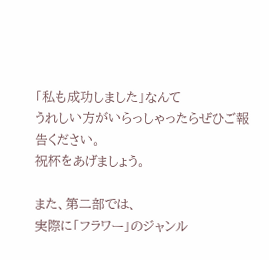「私も成功しました」なんて
うれしい方がいらっしゃったらぜひご報告ください。
祝杯をあげましょう。

また、第二部では、
実際に「フラワー」のジャンル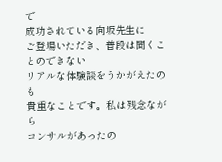で
成功されている向坂先生に
ご登場いただき、普段は聞くことのできない
リアルな体験談をうかがえたのも
貴重なことです。私は残念ながら
コンサルがあったの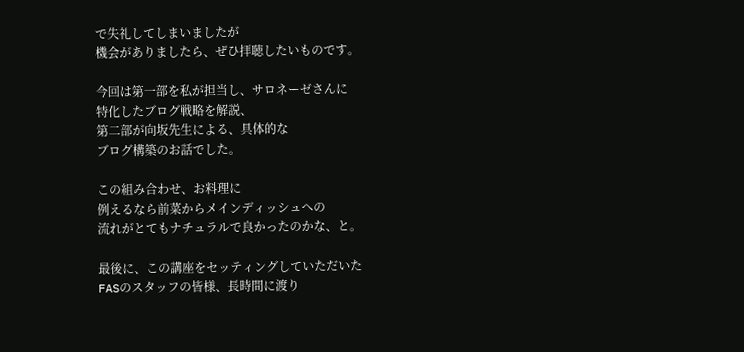で失礼してしまいましたが
機会がありましたら、ぜひ拝聴したいものです。

今回は第一部を私が担当し、サロネーゼさんに
特化したブログ戦略を解説、
第二部が向坂先生による、具体的な
ブログ構築のお話でした。

この組み合わせ、お料理に
例えるなら前菜からメインディッシュへの
流れがとてもナチュラルで良かったのかな、と。

最後に、この講座をセッティングしていただいた
FASのスタッフの皆様、長時間に渡り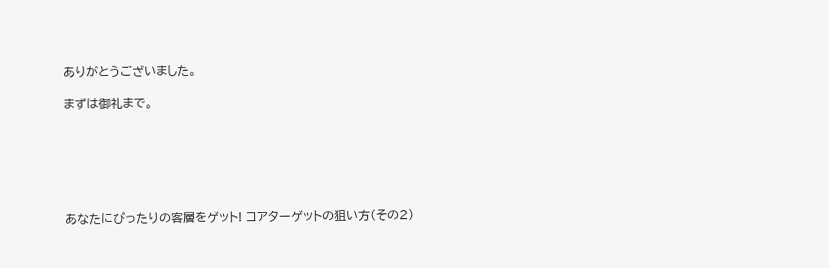ありがとうございました。

まずは御礼まで。






あなたにぴったりの客層をゲット! コアターゲットの狙い方(その2)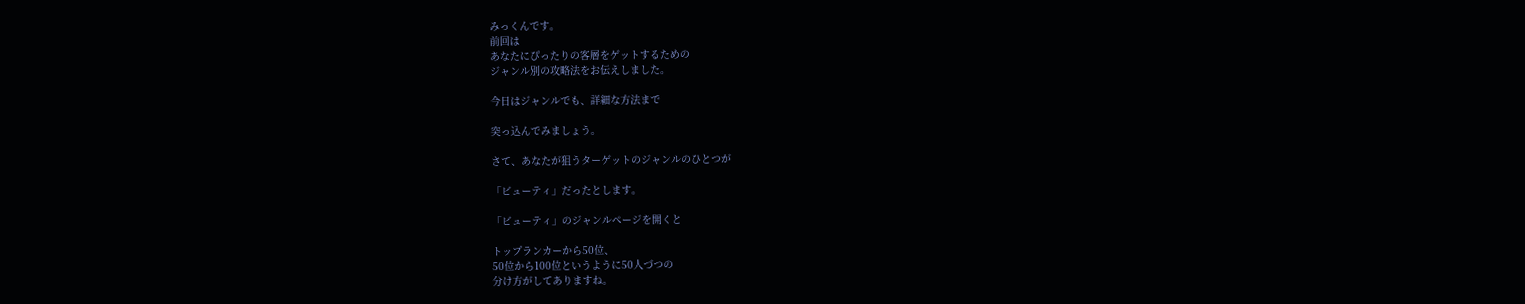みっくんです。
前回は
あなたにぴったりの客層をゲットするための
ジャンル別の攻略法をお伝えしました。

今日はジャンルでも、詳細な方法まで

突っ込んでみましょう。

さて、あなたが狙うターゲットのジャンルのひとつが

「ビューティ」だったとします。

「ビューティ」のジャンルページを開くと

トップランカーから50位、
50位から100位というように50人づつの
分け方がしてありますね。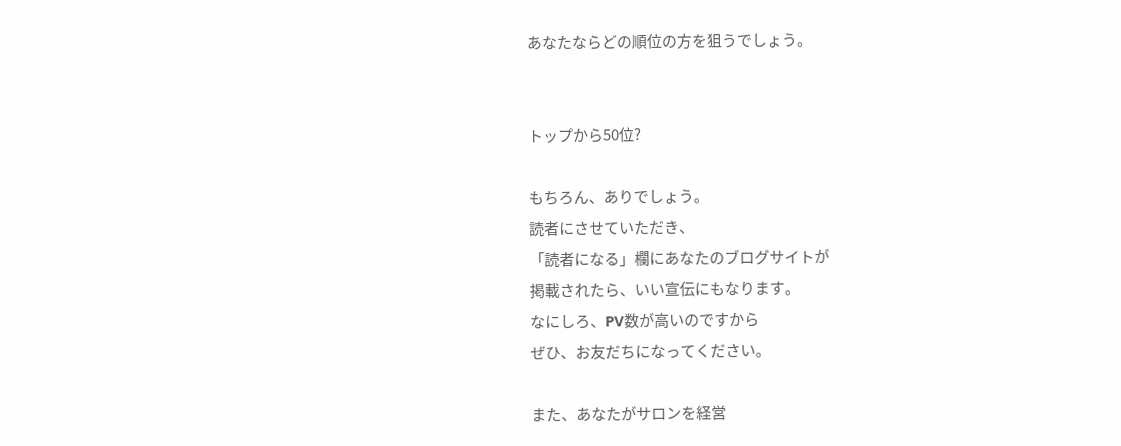あなたならどの順位の方を狙うでしょう。


トップから50位?

もちろん、ありでしょう。
読者にさせていただき、
「読者になる」欄にあなたのブログサイトが
掲載されたら、いい宣伝にもなります。
なにしろ、PV数が高いのですから
ぜひ、お友だちになってください。

また、あなたがサロンを経営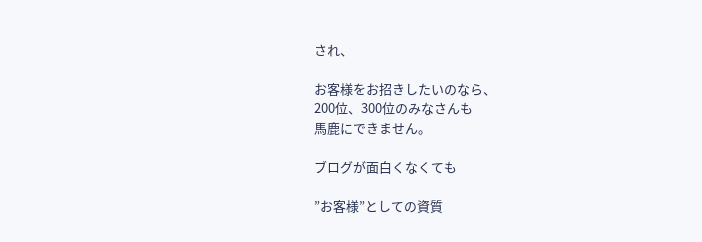され、

お客様をお招きしたいのなら、
200位、300位のみなさんも
馬鹿にできません。

ブログが面白くなくても

”お客様”としての資質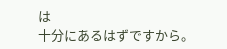は
十分にあるはずですから。